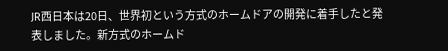JR西日本は20日、世界初という方式のホームドアの開発に着手したと発表しました。新方式のホームド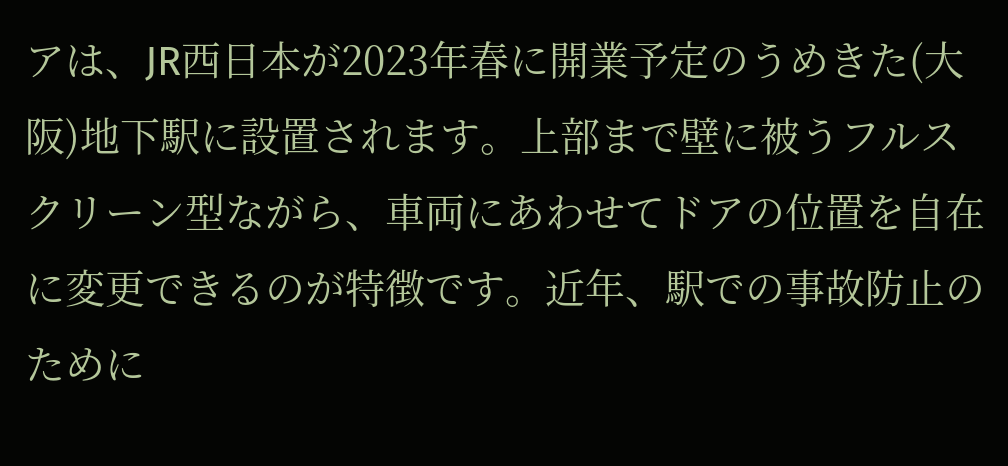アは、JR西日本が2023年春に開業予定のうめきた(大阪)地下駅に設置されます。上部まで壁に被うフルスクリーン型ながら、車両にあわせてドアの位置を自在に変更できるのが特徴です。近年、駅での事故防止のために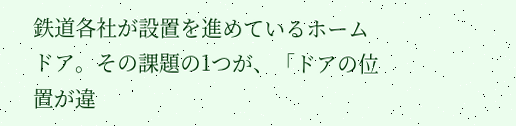鉄道各社が設置を進めているホームドア。その課題の1つが、「ドアの位置が違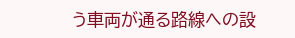う車両が通る路線への設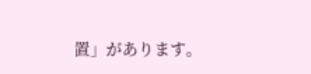置」があります。